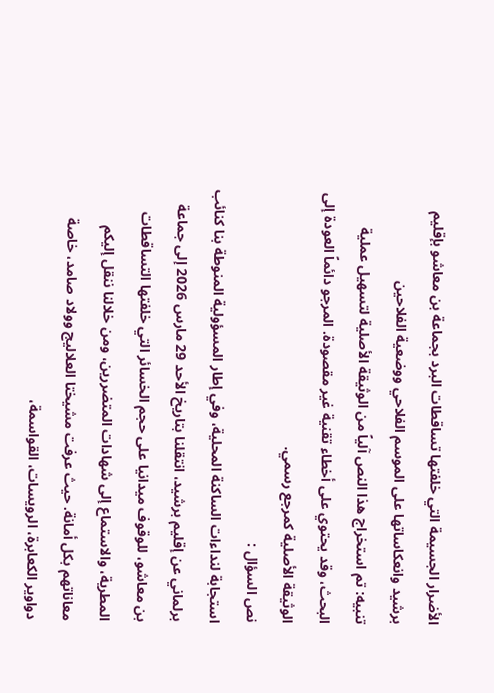الأضرار الجسيمة التي خلفتها تساقطات البرد بجماعة بن معاشو بإقليم برشيد وانعكاساتها على الموسم الفلاحي ووضعية الفلاحين
تنبيه: تم استخراج هذا النص آلياً من الوثيقة الأصلية لتسهيل عملية البحث، وقد يحتوي على أخطاء تقنية غير مقصودة. المرجو دائماً العودة إلى الوثيقة الأصلية كمرجع رسمي.
نص السؤال :
استجابة لنداءات الساكنة المحلية، وفي إطار المسؤولية المنوطة بنا كنائب برلماني عن إقليم برشيد، انتقلنا بتاريخ الأحد 29 مارس 2026 إلى جماعة بن معاشو، للوقوف ميدانيا على حجم الخسائر التي خلفتها التساقطات المطرية، والاستماع إلى شهادات المتضررين، ومن خلالنا ننقل إليكم معاناتهم بكل أمانة. حيث عرفت مشيختا العلاليج وولاد صامد، خاصة دواوير الكعابرة، الرويسات، القواسمة،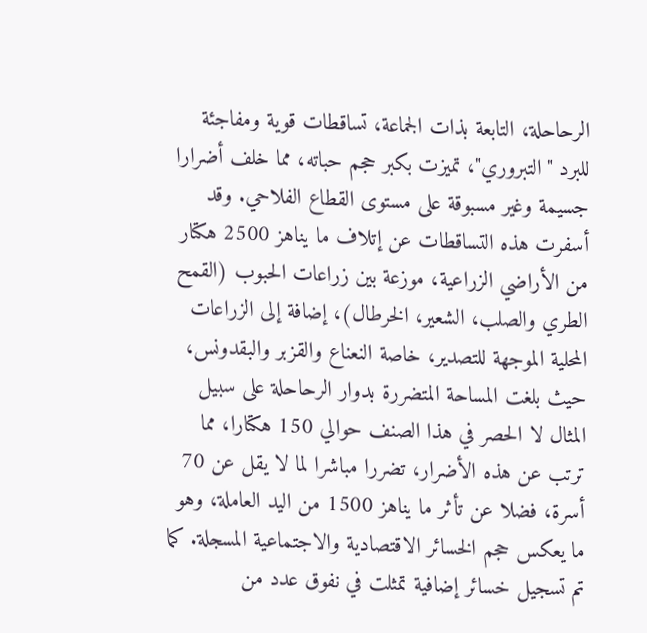الرحاحلة، التابعة بذات الجماعة، تساقطات قوية ومفاجئة للبرد "التبروري"، تميزت بكبر حجم حباته، مما خلف أضرارا جسيمة وغير مسبوقة على مستوى القطاع الفلاحي. وقد أسفرت هذه التساقطات عن إتلاف ما يناهز 2500 هكتار من الأراضي الزراعية، موزعة بين زراعات الحبوب (القمح الطري والصلب، الشعير، الخرطال)، إضافة إلى الزراعات المحلية الموجهة للتصدير، خاصة النعناع والقزبر والبقدونس، حيث بلغت المساحة المتضررة بدوار الرحاحلة على سبيل المثال لا الحصر في هذا الصنف حوالي 150 هكتارا، مما ترتب عن هذه الأضرار، تضررا مباشرا لما لا يقل عن 70 أسرة، فضلا عن تأثر ما يناهز 1500 من اليد العاملة، وهو ما يعكس حجم الخسائر الاقتصادية والاجتماعية المسجلة. كما تم تسجيل خسائر إضافية تمثلت في نفوق عدد من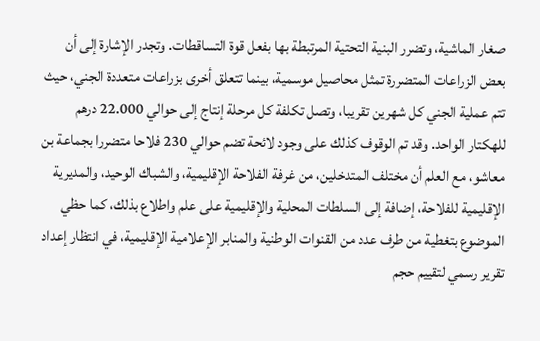صغار الماشية، وتضرر البنية التحتية المرتبطة بها بفعل قوة التساقطات. وتجدر الإشارة إلى أن بعض الزراعات المتضررة تمثل محاصيل موسمية، بينما تتعلق أخرى بزراعات متعددة الجني، حيث تتم عملية الجني كل شهرين تقريبا، وتصل تكلفة كل مرحلة إنتاج إلى حوالي 22.000 درهم للهكتار الواحد. وقد تم الوقوف كذلك على وجود لائحة تضم حوالي 230 فلاحا متضررا بجماعة بن معاشو، مع العلم أن مختلف المتدخلين، من غرفة الفلاحة الإقليمية، والشباك الوحيد، والمديرية الإقليمية للفلاحة، إضافة إلى السلطات المحلية والإقليمية على علم واطلاع بذلك، كما حظي الموضوع بتغطية من طرف عدد من القنوات الوطنية والمنابر الإعلامية الإقليمية، في انتظار إعداد تقرير رسمي لتقييم حجم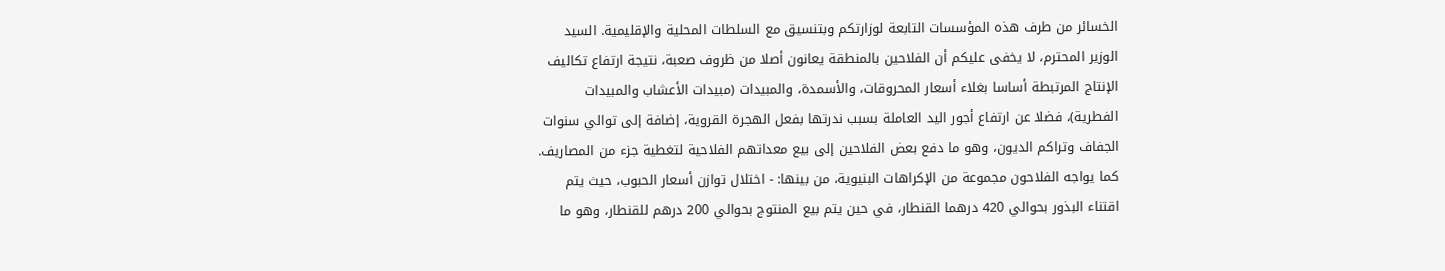الخسائر من طرف هذه المؤسسات التابعة لوزارتكم وبتنسيق مع السلطات المحلية والإقليمية. السيد الوزير المحترم، لا يخفى عليكم أن الفلاحين بالمنطقة يعانون أصلا من ظروف صعبة، نتيجة ارتفاع تكاليف الإنتاج المرتبطة أساسا بغلاء أسعار المحروقات، والأسمدة، والمبيدات (مبيدات الأعشاب والمبيدات الفطرية)، فضلا عن ارتفاع أجور اليد العاملة بسبب ندرتها بفعل الهجرة القروية، إضافة إلى توالي سنوات الجفاف وتراكم الديون، وهو ما دفع بعض الفلاحين إلى بيع معداتهم الفلاحية لتغطية جزء من المصاريف. كما يواجه الفلاحون مجموعة من الإكراهات البنيوية، من بينها: - اختلال توازن أسعار الحبوب، حيث يتم اقتناء البذور بحوالي 420 درهما القنطار، في حين يتم بيع المنتوج بحوالي 200 درهم للقنطار، وهو ما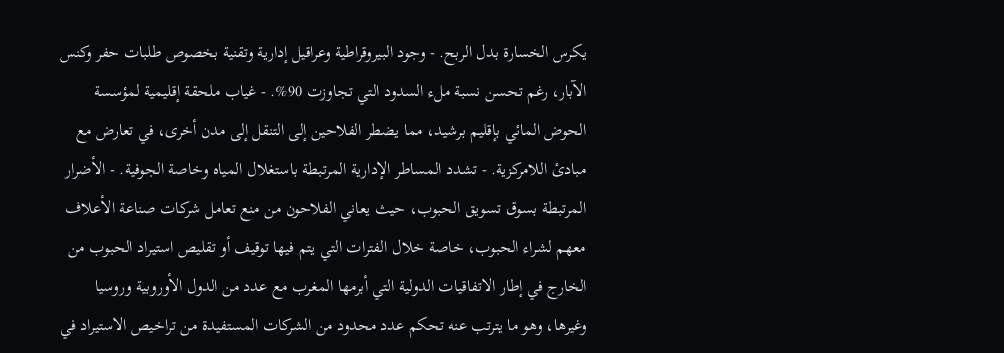يكرس الخسارة بدل الربح. - وجود البيروقراطية وعراقيل إدارية وتقنية بخصوص طلبات حفر وكنس الآبار، رغم تحسن نسبة ملء السدود التي تجاوزت 90%. - غياب ملحقة إقليمية لمؤسسة الحوض المائي بإقليم برشيد، مما يضطر الفلاحين إلى التنقل إلى مدن أخرى، في تعارض مع مبادئ اللامركزية. - تشدد المساطر الإدارية المرتبطة باستغلال المياه وخاصة الجوفية. - الأضرار المرتبطة بسوق تسويق الحبوب، حيث يعاني الفلاحون من منع تعامل شركات صناعة الأعلاف معهم لشراء الحبوب، خاصة خلال الفترات التي يتم فيها توقيف أو تقليص استيراد الحبوب من الخارج في إطار الاتفاقيات الدولية التي أبرمها المغرب مع عدد من الدول الأوروبية وروسيا وغيرها، وهو ما يترتب عنه تحكم عدد محدود من الشركات المستفيدة من تراخيص الاستيراد في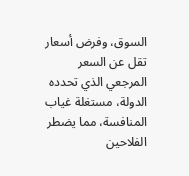السوق، وفرض أسعار تقل عن السعر المرجعي الذي تحدده الدولة، مستغلة غياب المنافسة، مما يضطر الفلاحين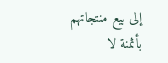إلى بيع منتجاتهم بأثمنة لا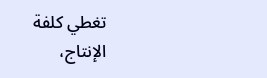تغطي كلفة الإنتاج،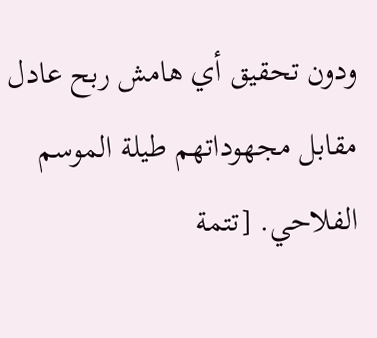ودون تحقيق أي هامش ربح عادل مقابل مجهوداتهم طيلة الموسم الفلاحي. [تتمة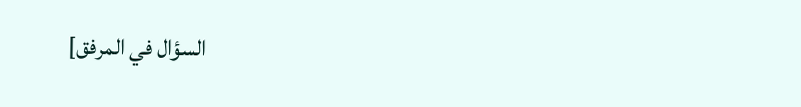السؤال في المرفق]